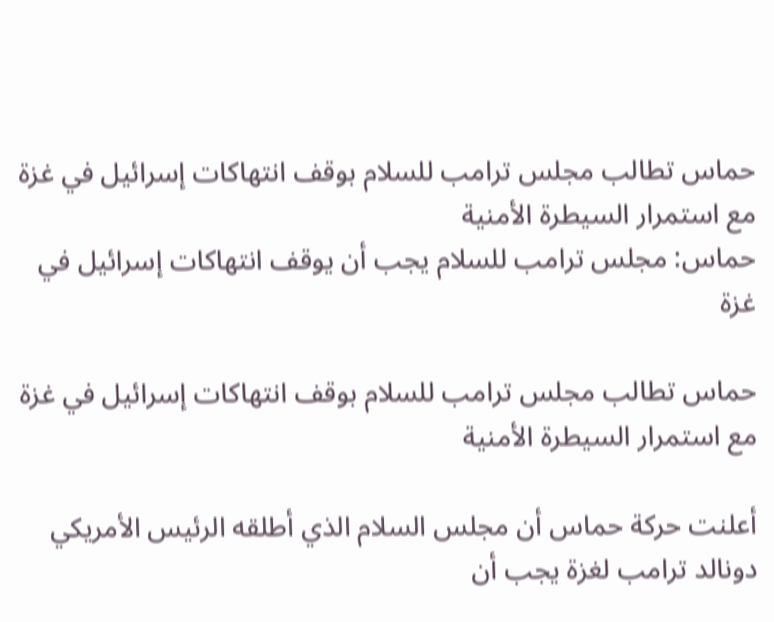حماس تطالب مجلس ترامب للسلام بوقف انتهاكات إسرائيل في غزة مع استمرار السيطرة الأمنية
حماس: مجلس ترامب للسلام يجب أن يوقف انتهاكات إسرائيل في غزة

حماس تطالب مجلس ترامب للسلام بوقف انتهاكات إسرائيل في غزة مع استمرار السيطرة الأمنية

أعلنت حركة حماس أن مجلس السلام الذي أطلقه الرئيس الأمريكي دونالد ترامب لغزة يجب أن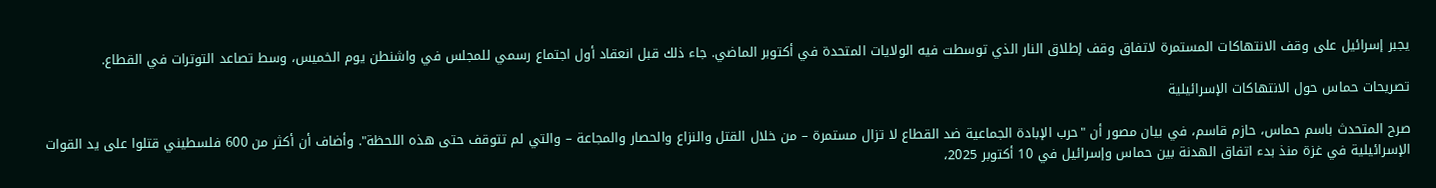يجبر إسرائيل على وقف الانتهاكات المستمرة لاتفاق وقف إطلاق النار الذي توسطت فيه الولايات المتحدة في أكتوبر الماضي. جاء ذلك قبل انعقاد أول اجتماع رسمي للمجلس في واشنطن يوم الخميس، وسط تصاعد التوترات في القطاع.

تصريحات حماس حول الانتهاكات الإسرائيلية

صرح المتحدث باسم حماس، حازم قاسم، في بيان مصور أن "حرب الإبادة الجماعية ضد القطاع لا تزال مستمرة – من خلال القتل والنزاع والحصار والمجاعة – والتي لم تتوقف حتى هذه اللحظة". وأضاف أن أكثر من 600 فلسطيني قتلوا على يد القوات الإسرائيلية في غزة منذ بدء اتفاق الهدنة بين حماس وإسرائيل في 10 أكتوبر 2025،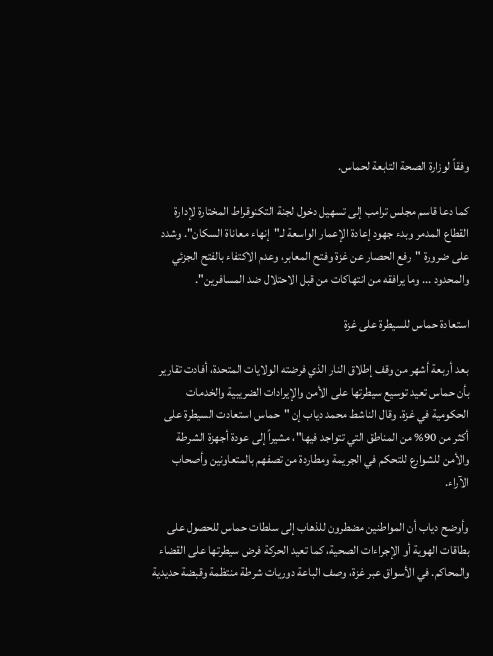وفقاً لوزارة الصحة التابعة لحماس.

كما دعا قاسم مجلس ترامب إلى تسهيل دخول لجنة التكنوقراط المختارة لإدارة القطاع المدمر وبدء جهود إعادة الإعمار الواسعة لـ"إنهاء معاناة السكان". وشدد على ضرورة "رفع الحصار عن غزة وفتح المعابر، وعدم الاكتفاء بالفتح الجزئي والمحدود ... وما يرافقه من انتهاكات من قبل الاحتلال ضد المسافرين".

استعادة حماس للسيطرة على غزة

بعد أربعة أشهر من وقف إطلاق النار الذي فرضته الولايات المتحدة، أفادت تقارير بأن حماس تعيد توسيع سيطرتها على الأمن والإيرادات الضريبية والخدمات الحكومية في غزة. وقال الناشط محمد دياب إن "حماس استعادت السيطرة على أكثر من 90% من المناطق التي تتواجد فيها"، مشيراً إلى عودة أجهزة الشرطة والأمن للشوارع للتحكم في الجريمة ومطاردة من تصفهم بالمتعاونين وأصحاب الآراء.

وأوضح دياب أن المواطنين مضطرون للذهاب إلى سلطات حماس للحصول على بطاقات الهوية أو الإجراءات الصحية، كما تعيد الحركة فرض سيطرتها على القضاء والمحاكم. في الأسواق عبر غزة، وصف الباعة دوريات شرطة منتظمة وقبضة حديدية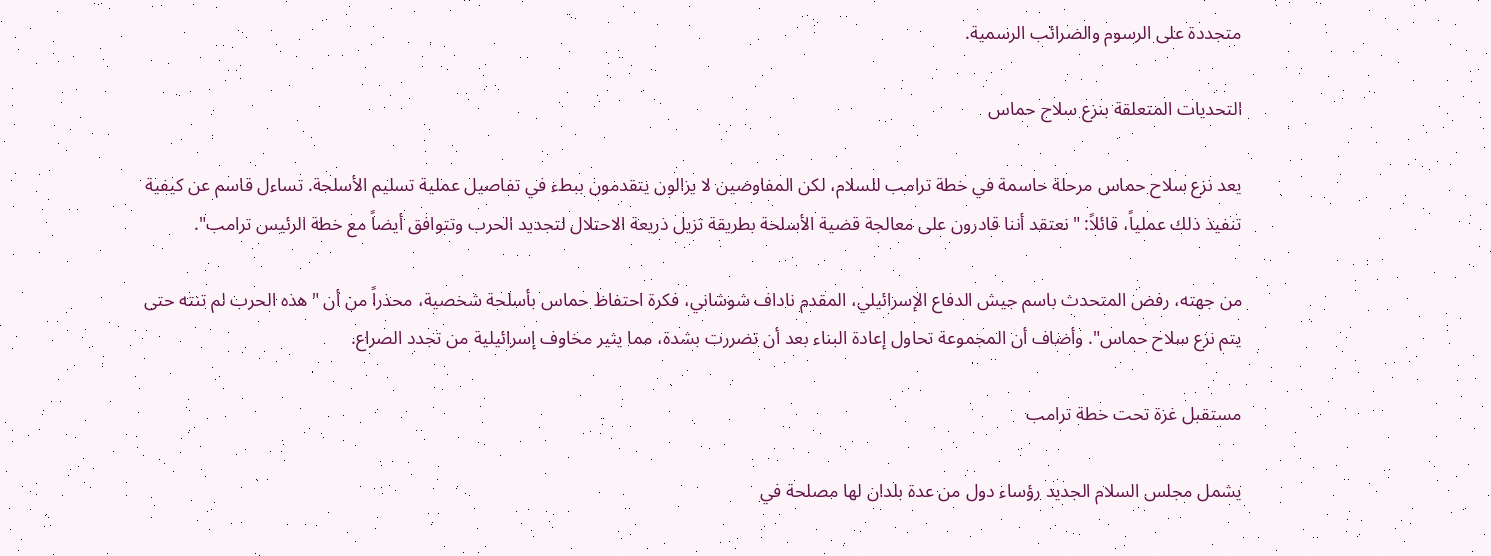متجددة على الرسوم والضرائب الرسمية.

التحديات المتعلقة بنزع سلاح حماس

يعد نزع سلاح حماس مرحلة حاسمة في خطة ترامب للسلام، لكن المفاوضين لا يزالون يتقدمون ببطء في تفاصيل عملية تسليم الأسلحة. تساءل قاسم عن كيفية تنفيذ ذلك عملياً، قائلاً: "نعتقد أننا قادرون على معالجة قضية الأسلحة بطريقة تزيل ذريعة الاحتلال لتجديد الحرب وتتوافق أيضاً مع خطة الرئيس ترامب".

من جهته، رفض المتحدث باسم جيش الدفاع الإسرائيلي، المقدم ناداف شوشاني، فكرة احتفاظ حماس بأسلحة شخصية، محذراً من أن "هذه الحرب لم تنته حتى يتم نزع سلاح حماس". وأضاف أن المجموعة تحاول إعادة البناء بعد أن تضررت بشدة، مما يثير مخاوف إسرائيلية من تجدد الصراع.

مستقبل غزة تحت خطة ترامب

يشمل مجلس السلام الجديد رؤساء دول من عدة بلدان لها مصلحة في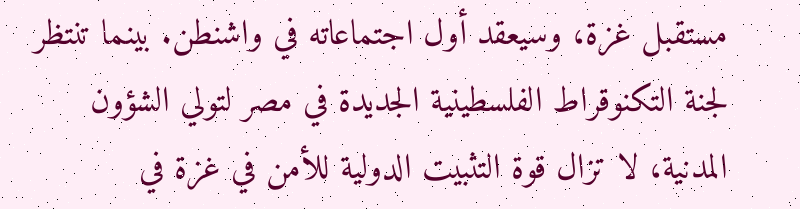مستقبل غزة، وسيعقد أول اجتماعاته في واشنطن. بينما تنتظر لجنة التكنوقراط الفلسطينية الجديدة في مصر لتولي الشؤون المدنية، لا تزال قوة التثبيت الدولية للأمن في غزة في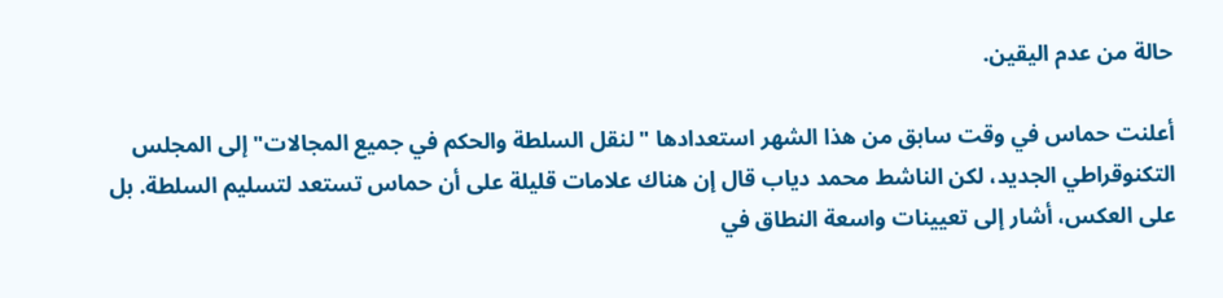حالة من عدم اليقين.

أعلنت حماس في وقت سابق من هذا الشهر استعدادها "لنقل السلطة والحكم في جميع المجالات" إلى المجلس التكنوقراطي الجديد، لكن الناشط محمد دياب قال إن هناك علامات قليلة على أن حماس تستعد لتسليم السلطة. بل على العكس، أشار إلى تعيينات واسعة النطاق في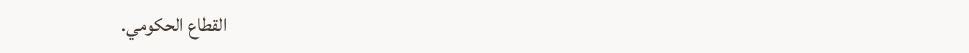القطاع الحكومي.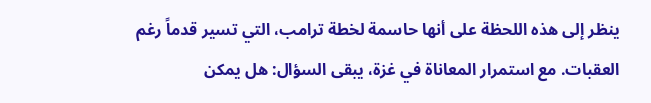ينظر إلى هذه اللحظة على أنها حاسمة لخطة ترامب، التي تسير قدماً رغم العقبات. مع استمرار المعاناة في غزة، يبقى السؤال: هل يمكن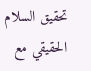تحقيق السلام الحقيقي مع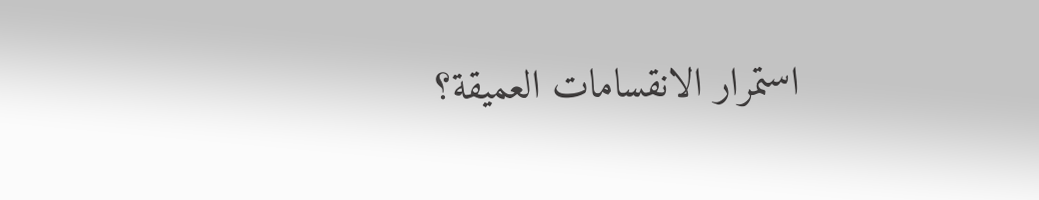استمرار الانقسامات العميقة؟